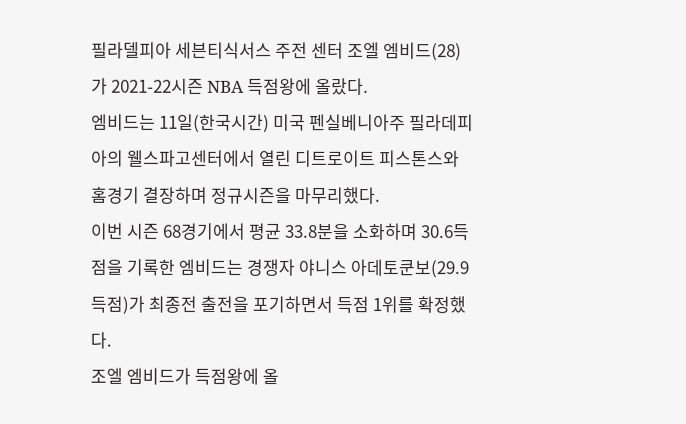필라델피아 세븐티식서스 주전 센터 조엘 엠비드(28)가 2021-22시즌 NBA 득점왕에 올랐다.
엠비드는 11일(한국시간) 미국 펜실베니아주 필라데피아의 웰스파고센터에서 열린 디트로이트 피스톤스와 홈경기 결장하며 정규시즌을 마무리했다.
이번 시즌 68경기에서 평균 33.8분을 소화하며 30.6득점을 기록한 엠비드는 경쟁자 야니스 아데토쿤보(29.9득점)가 최종전 출전을 포기하면서 득점 1위를 확정했다.
조엘 엠비드가 득점왕에 올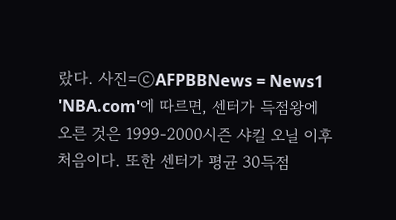랐다. 사진=ⓒAFPBBNews = News1
'NBA.com'에 따르면, 센터가 득점왕에 오른 것은 1999-2000시즌 샤킬 오닐 이후 처음이다. 또한 센터가 평균 30득점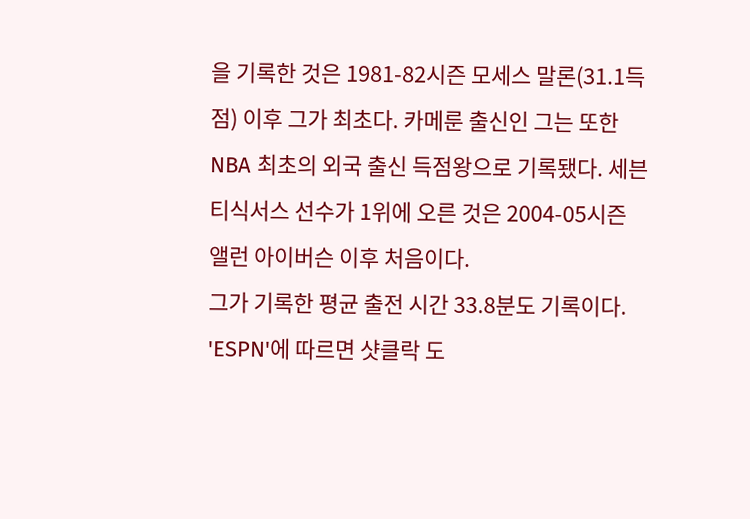을 기록한 것은 1981-82시즌 모세스 말론(31.1득점) 이후 그가 최초다. 카메룬 출신인 그는 또한 NBA 최초의 외국 출신 득점왕으로 기록됐다. 세븐티식서스 선수가 1위에 오른 것은 2004-05시즌 앨런 아이버슨 이후 처음이다.
그가 기록한 평균 출전 시간 33.8분도 기록이다. 'ESPN'에 따르면 샷클락 도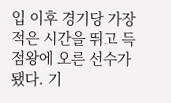입 이후 경기당 가장 적은 시간을 뛰고 득점왕에 오른 선수가 됐다. 기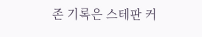존 기록은 스테판 커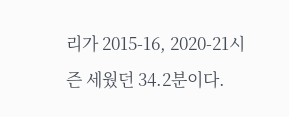리가 2015-16, 2020-21시즌 세웠던 34.2분이다.